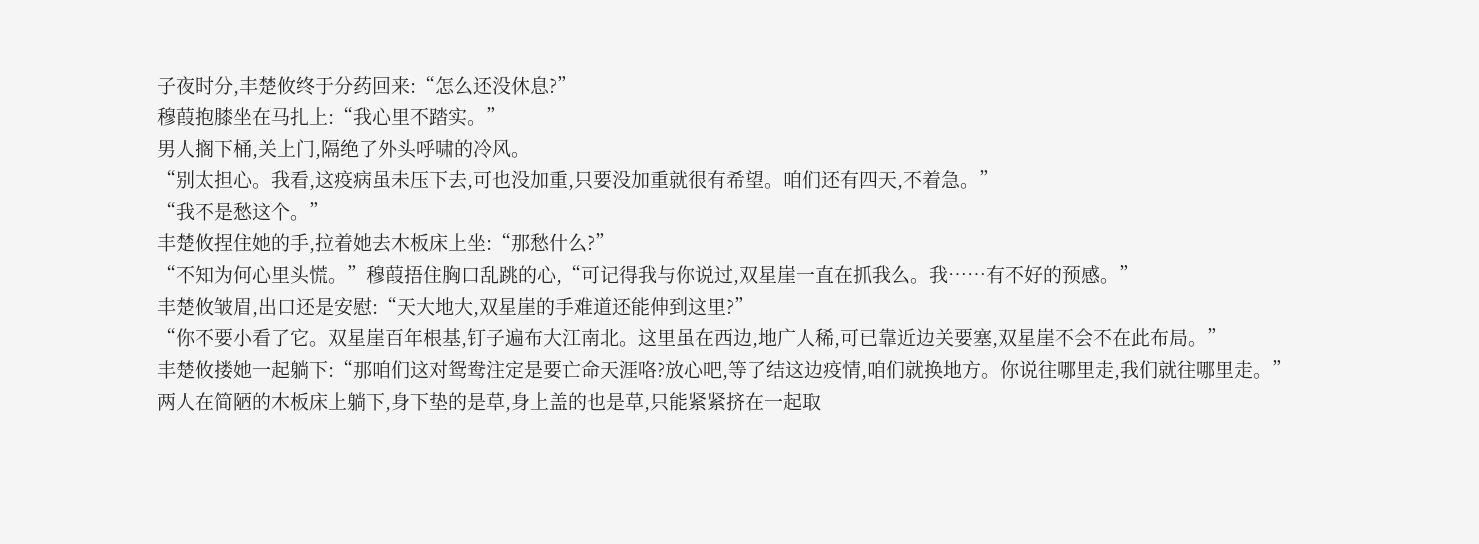子夜时分,丰楚攸终于分药回来:“怎么还没休息?”
穆葭抱膝坐在马扎上:“我心里不踏实。”
男人搁下桶,关上门,隔绝了外头呼啸的冷风。
“别太担心。我看,这疫病虽未压下去,可也没加重,只要没加重就很有希望。咱们还有四天,不着急。”
“我不是愁这个。”
丰楚攸捏住她的手,拉着她去木板床上坐:“那愁什么?”
“不知为何心里头慌。”穆葭捂住胸口乱跳的心,“可记得我与你说过,双星崖一直在抓我么。我……有不好的预感。”
丰楚攸皱眉,出口还是安慰:“天大地大,双星崖的手难道还能伸到这里?”
“你不要小看了它。双星崖百年根基,钉子遍布大江南北。这里虽在西边,地广人稀,可已靠近边关要塞,双星崖不会不在此布局。”
丰楚攸搂她一起躺下:“那咱们这对鸳鸯注定是要亡命天涯咯?放心吧,等了结这边疫情,咱们就换地方。你说往哪里走,我们就往哪里走。”
两人在简陋的木板床上躺下,身下垫的是草,身上盖的也是草,只能紧紧挤在一起取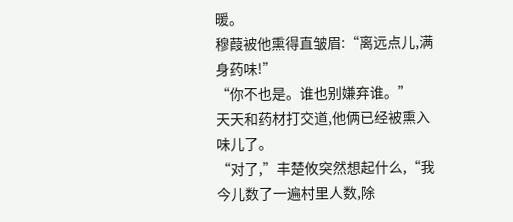暖。
穆葭被他熏得直皱眉:“离远点儿,满身药味!”
“你不也是。谁也别嫌弃谁。”
天天和药材打交道,他俩已经被熏入味儿了。
“对了,”丰楚攸突然想起什么,“我今儿数了一遍村里人数,除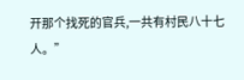开那个找死的官兵,一共有村民八十七人。”